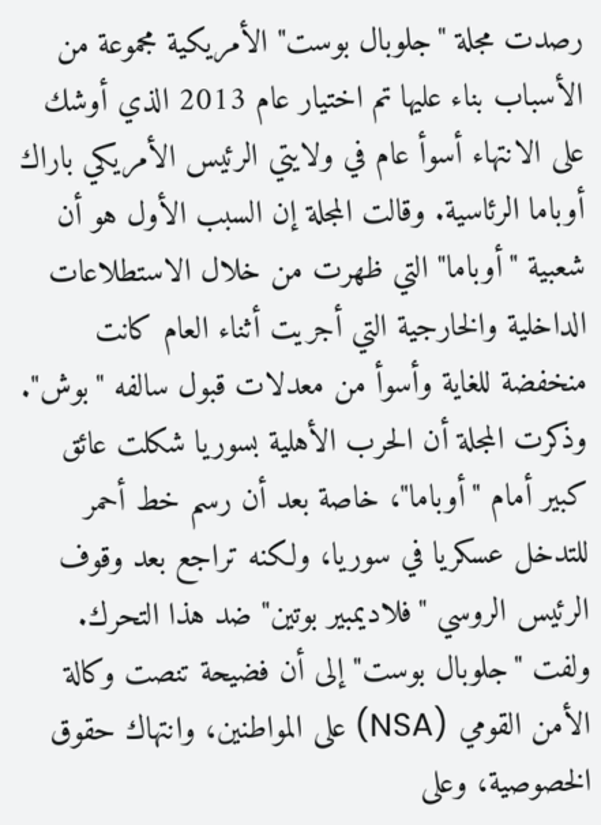رصدت مجلة "جلوبال بوست" الأمريكية مجموعة من الأسباب بناء عليها تم اختيار عام 2013 الذي أوشك على الانتهاء أسوأ عام في ولايتي الرئيس الأمريكي باراك أوباما الرئاسية. وقالت المجلة إن السبب الأول هو أن شعبية "أوباما" التي ظهرت من خلال الاستطلاعات الداخلية والخارجية التي أجريت أثناء العام كانت منخفضة للغاية وأسوأ من معدلات قبول سالفه "بوش". وذكرت المجلة أن الحرب الأهلية بسوريا شكلت عائق كبير أمام "أوباما"، خاصة بعد أن رسم خط أحمر للتدخل عسكريا في سوريا، ولكنه تراجع بعد وقوف الرئيس الروسي "فلاديمبير بوتين" ضد هذا التحرك. ولفت "جلوبال بوست" إلى أن فضيحة تنصت وكالة الأمن القومي (NSA) على المواطنين، وانتهاك حقوق الخصوصية، وعلى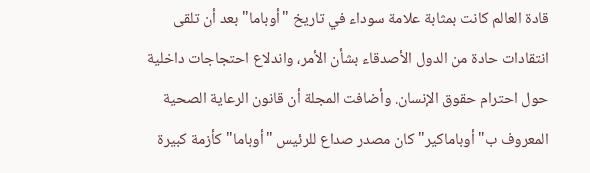قادة العالم كانت بمثابة علامة سوداء في تاريخ "أوباما" بعد أن تلقى انتقادات حادة من الدول الأصدقاء بشأن الأمر، واندلاع احتجاجات داخلية حول احترام حقوق الإنسان. وأضافت المجلة أن قانون الرعاية الصحية المعروف ب"أوباماكير" كان مصدر صداع للرئيس "أوباما" كأزمة كبيرة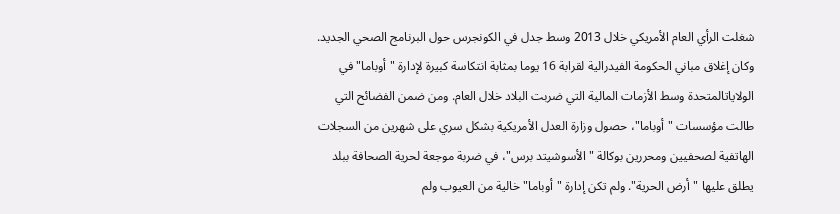شغلت الرأي العام الأمريكي خلال 2013 وسط جدل في الكونجرس حول البرنامج الصحي الجديد. وكان إغلاق مباني الحكومة الفيدرالية لقرابة 16 يوما بمثابة انتكاسة كبيرة لإدارة "أوباما" في الولاياتالمتحدة وسط الأزمات المالية التي ضربت البلاد خلال العام. ومن ضمن الفضائح التي طالت مؤسسات "أوباما"، حصول وزارة العدل الأمريكية بشكل سري على شهرين من السجلات الهاتفية لصحفيين ومحررين بوكالة "الأسوشيتد برس"، في ضربة موجعة لحرية الصحافة ببلد يطلق عليها "أرض الحرية". ولم تكن إدارة "أوباما" خالية من العيوب ولم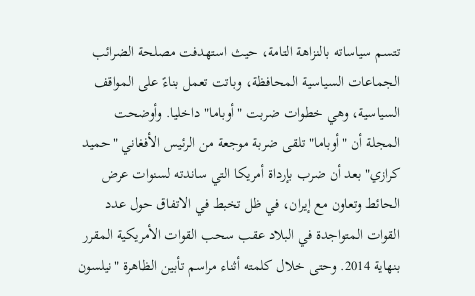تتسم سياساته بالنزاهة التامة، حيث استهدفت مصلحة الضرائب الجماعات السياسية المحافظة، وباتت تعمل بناءً على المواقف السياسية، وهي خطوات ضربت "أوباما" داخليا. وأوضحت المجلة أن "أوباما" تلقى ضربة موجعة من الرئيس الأفغاني "حميد كرازي" بعد أن ضرب بإرداة أمريكا التي ساندته لسنوات عرض الحائط وتعاون مع إيران، في ظل تخبط في الاتفاق حول عدد القوات المتواجدة في البلاد عقب سحب القوات الأمريكية المقرر بنهاية 2014. وحتى خلال كلمته أثناء مراسم تأبين الظاهرة "نيلسون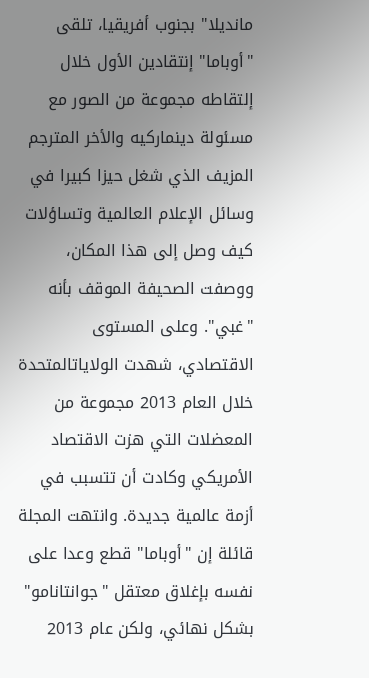مانديلا" بجنوب أفريقيا، تلقى "أوباما" إنتقادين الأول خلال إلتقاطه مجموعة من الصور مع مسئولة دينماركيه والأخر المترجم المزيف الذي شغل حيزا كبيرا في وسائل الإعلام العالمية وتساؤلات كيف وصل إلى هذا المكان، ووصفت الصحيفة الموقف بأنه "غبي". وعلى المستوى الاقتصادي، شهدت الولاياتالمتحدة خلال العام 2013 مجموعة من المعضلات التي هزت الاقتصاد الأمريكي وكادت أن تتسبب في أزمة عالمية جديدة. وانتهت المجلة قائلة إن "أوباما" قطع وعدا على نفسه بإغلاق معتقل "جوانتانامو" بشكل نهائي، ولكن عام 2013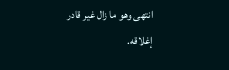انتهى وهو ما زال غير قادر إغلاقه.